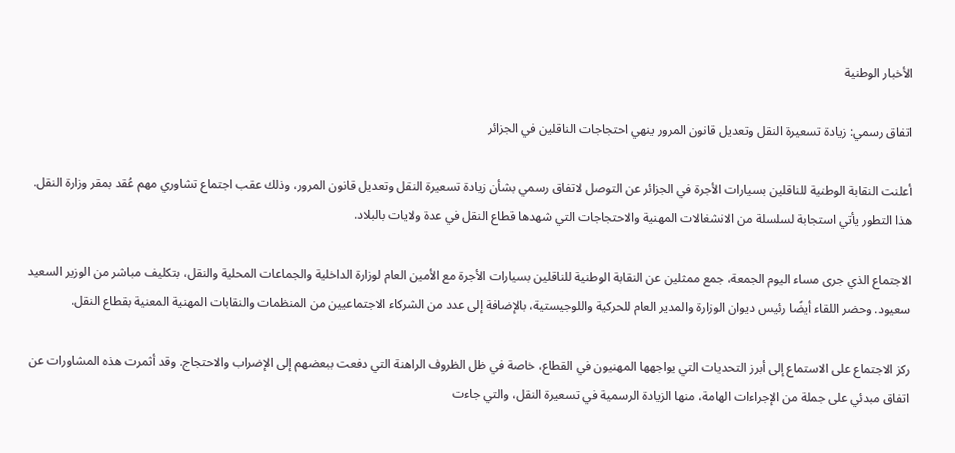الأخبار الوطنية

اتفاق رسمي: زيادة تسعيرة النقل وتعديل قانون المرور ينهي احتجاجات الناقلين في الجزائر

أعلنت النقابة الوطنية للناقلين بسيارات الأجرة في الجزائر عن التوصل لاتفاق رسمي بشأن زيادة تسعيرة النقل وتعديل قانون المرور، وذلك عقب اجتماع تشاوري مهم عُقد بمقر وزارة النقل. هذا التطور يأتي استجابة لسلسلة من الانشغالات المهنية والاحتجاجات التي شهدها قطاع النقل في عدة ولايات بالبلاد.

الاجتماع الذي جرى مساء اليوم الجمعة، جمع ممثلين عن النقابة الوطنية للناقلين بسيارات الأجرة مع الأمين العام لوزارة الداخلية والجماعات المحلية والنقل، بتكليف مباشر من الوزير السعيد سعيود. وحضر اللقاء أيضًا رئيس ديوان الوزارة والمدير العام للحركية واللوجيستية، بالإضافة إلى عدد من الشركاء الاجتماعيين من المنظمات والنقابات المهنية المعنية بقطاع النقل.

ركز الاجتماع على الاستماع إلى أبرز التحديات التي يواجهها المهنيون في القطاع، خاصة في ظل الظروف الراهنة التي دفعت ببعضهم إلى الإضراب والاحتجاج. وقد أثمرت هذه المشاورات عن اتفاق مبدئي على جملة من الإجراءات الهامة، منها الزيادة الرسمية في تسعيرة النقل، والتي جاءت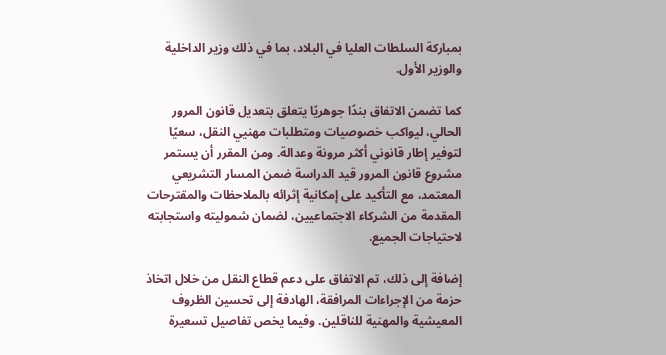بمباركة السلطات العليا في البلاد، بما في ذلك وزير الداخلية والوزير الأول.

كما تضمن الاتفاق بندًا جوهريًا يتعلق بتعديل قانون المرور الحالي، ليواكب خصوصيات ومتطلبات مهنيي النقل، سعيًا لتوفير إطار قانوني أكثر مرونة وعدالة. ومن المقرر أن يستمر مشروع قانون المرور قيد الدراسة ضمن المسار التشريعي المعتمد، مع التأكيد على إمكانية إثرائه بالملاحظات والمقترحات المقدمة من الشركاء الاجتماعيين، لضمان شموليته واستجابته لاحتياجات الجميع.

إضافة إلى ذلك، تم الاتفاق على دعم قطاع النقل من خلال اتخاذ حزمة من الإجراءات المرافقة، الهادفة إلى تحسين الظروف المعيشية والمهنية للناقلين. وفيما يخص تفاصيل تسعيرة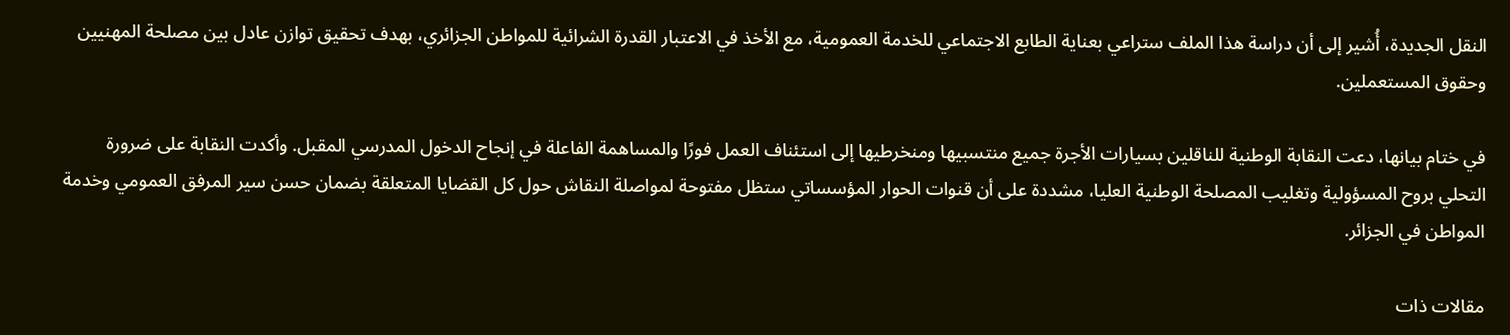النقل الجديدة، أُشير إلى أن دراسة هذا الملف ستراعي بعناية الطابع الاجتماعي للخدمة العمومية، مع الأخذ في الاعتبار القدرة الشرائية للمواطن الجزائري، بهدف تحقيق توازن عادل بين مصلحة المهنيين وحقوق المستعملين.

في ختام بيانها، دعت النقابة الوطنية للناقلين بسيارات الأجرة جميع منتسبيها ومنخرطيها إلى استئناف العمل فورًا والمساهمة الفاعلة في إنجاح الدخول المدرسي المقبل. وأكدت النقابة على ضرورة التحلي بروح المسؤولية وتغليب المصلحة الوطنية العليا، مشددة على أن قنوات الحوار المؤسساتي ستظل مفتوحة لمواصلة النقاش حول كل القضايا المتعلقة بضمان حسن سير المرفق العمومي وخدمة المواطن في الجزائر.

مقالات ذات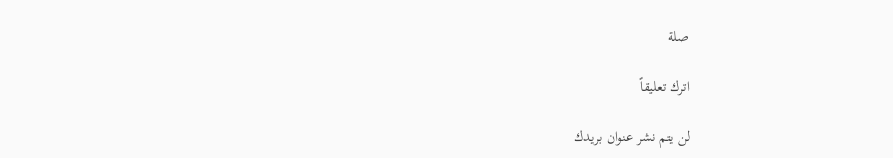صلة

اترك تعليقاً

لن يتم نشر عنوان بريدك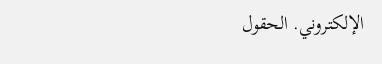الإلكتروني. الحقول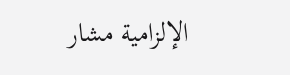الإلزامية مشار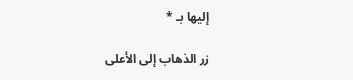إليها بـ *

زر الذهاب إلى الأعلى